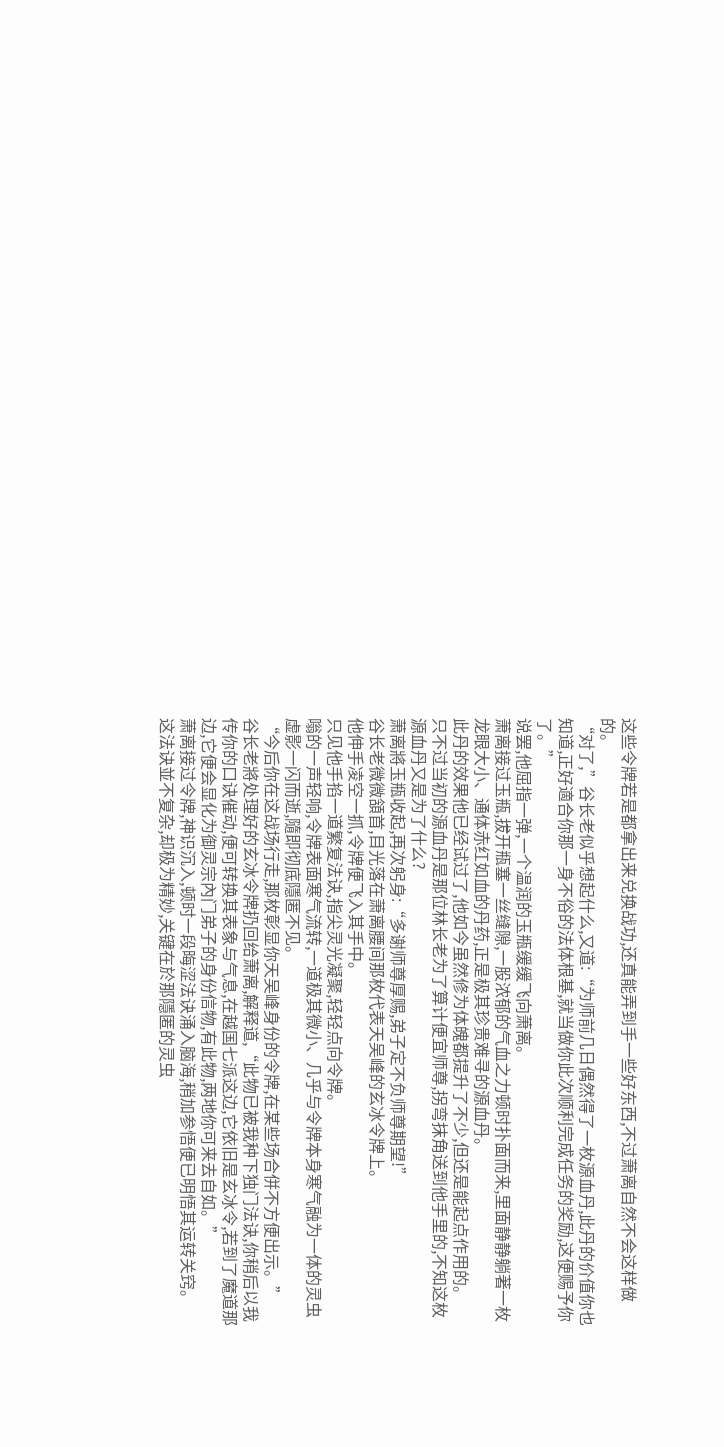这些令牌若是都拿出来兑换战功,还真能弄到手一些好东西,不过萧离自然不会这样做的。
“对了,”谷长老似乎想起什么,又道:“为师前几日偶然得了一枚源血丹,此丹的价值你也知道,正好適合你那一身不俗的法体根基,就当做你此次顺利完成任务的奖励,这便赐予你了。”
说罢,他屈指一弹,一个温润的玉瓶缓缓飞向萧离。
萧离接过玉瓶,拔开瓶塞一丝缝隙,一股浓郁的气血之力顿时扑面而来,里面静静躺著一枚龙眼大小、通体赤红如血的丹药,正是极其珍贵难寻的源血丹。
此丹的效果他已经试过了,他如今虽然修为体魄都提升了不少,但还是能起点作用的。
只不过当初的源血丹是那位林长老为了算计便宜师尊,拐弯抹角送到他手里的,不知这枚源血丹又是为了什么?
萧离將玉瓶收起,再次躬身:“多谢师尊厚赐,弟子定不负师尊期望!”
谷长老微微頷首,目光落在萧离腰间那枚代表天吴峰的玄冰令牌上。
他伸手凌空一抓,令牌便飞入其手中。
只见他手掐一道繁复法诀,指尖灵光凝聚,轻轻点向令牌。
嗡的一声轻响,令牌表面寒气流转,一道极其微小、几乎与令牌本身寒气融为一体的灵虫虚影一闪而逝,隨即彻底隱匿不见。
“今后你在这战场行走,那枚彰显你天吴峰身份的令牌,在某些场合併不方便出示。”
谷长老將处理好的玄冰令牌扔回给萧离,解释道,“此物已被我种下独门法诀,你稍后以我传你的口诀催动,便可转换其表象与气息,在越国七派这边,它依旧是玄冰令,若到了魔道那边,它便会显化为御灵宗內门弟子的身份信物,有此物,两地你可来去自如。”
萧离接过令牌,神识沉入,顿时一段晦涩法诀涌入脑海,稍加参悟便已明悟其运转关窍。
这法诀並不复杂,却极为精妙,关键在於那隱匿的灵虫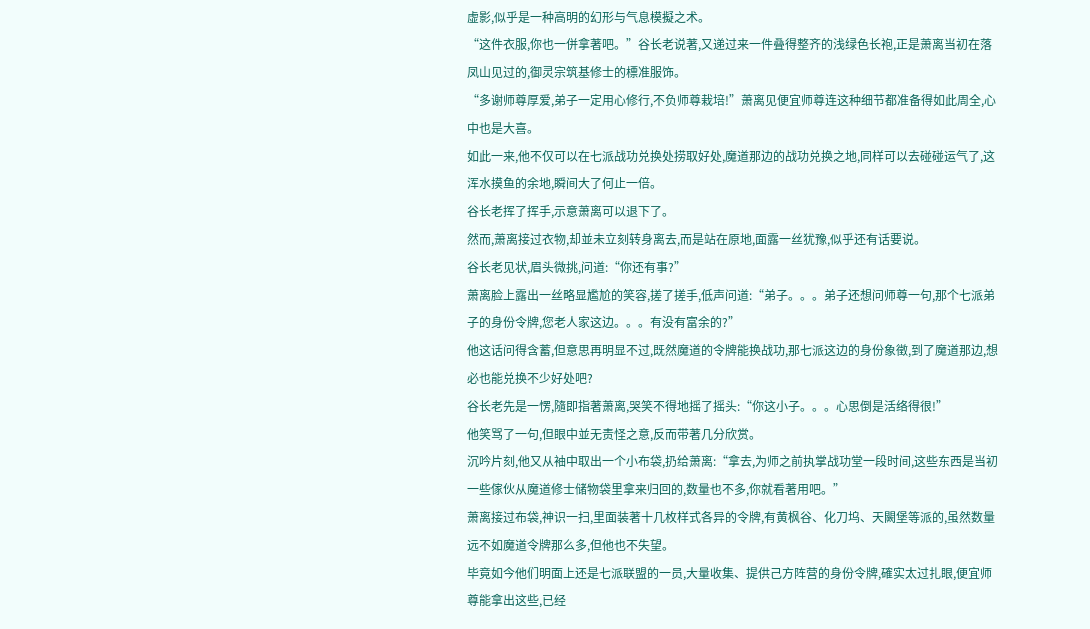虚影,似乎是一种高明的幻形与气息模擬之术。
“这件衣服,你也一併拿著吧。”谷长老说著,又递过来一件叠得整齐的浅绿色长袍,正是萧离当初在落凤山见过的,御灵宗筑基修士的標准服饰。
“多谢师尊厚爱,弟子一定用心修行,不负师尊栽培!”萧离见便宜师尊连这种细节都准备得如此周全,心中也是大喜。
如此一来,他不仅可以在七派战功兑换处捞取好处,魔道那边的战功兑换之地,同样可以去碰碰运气了,这浑水摸鱼的余地,瞬间大了何止一倍。
谷长老挥了挥手,示意萧离可以退下了。
然而,萧离接过衣物,却並未立刻转身离去,而是站在原地,面露一丝犹豫,似乎还有话要说。
谷长老见状,眉头微挑,问道:“你还有事?”
萧离脸上露出一丝略显尷尬的笑容,搓了搓手,低声问道:“弟子。。。弟子还想问师尊一句,那个七派弟子的身份令牌,您老人家这边。。。有没有富余的?”
他这话问得含蓄,但意思再明显不过,既然魔道的令牌能换战功,那七派这边的身份象徵,到了魔道那边,想必也能兑换不少好处吧?
谷长老先是一愣,隨即指著萧离,哭笑不得地摇了摇头:“你这小子。。。心思倒是活络得很!”
他笑骂了一句,但眼中並无责怪之意,反而带著几分欣赏。
沉吟片刻,他又从袖中取出一个小布袋,扔给萧离:“拿去,为师之前执掌战功堂一段时间,这些东西是当初一些傢伙从魔道修士储物袋里拿来归回的,数量也不多,你就看著用吧。”
萧离接过布袋,神识一扫,里面装著十几枚样式各异的令牌,有黄枫谷、化刀坞、天闕堡等派的,虽然数量远不如魔道令牌那么多,但他也不失望。
毕竟如今他们明面上还是七派联盟的一员,大量收集、提供己方阵营的身份令牌,確实太过扎眼,便宜师尊能拿出这些,已经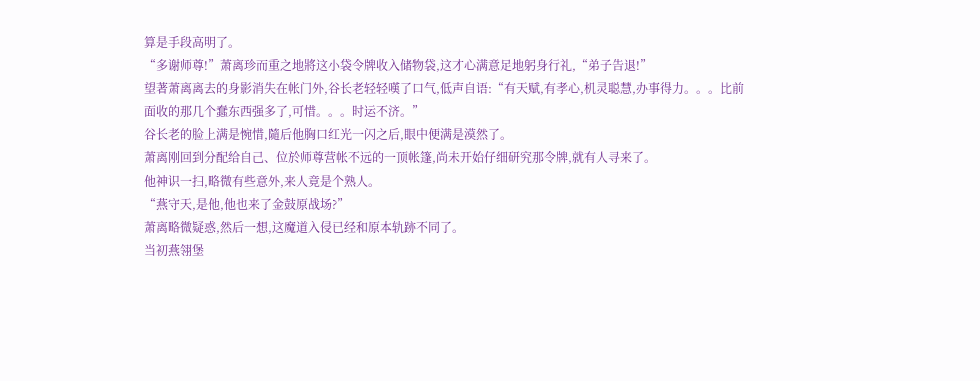算是手段高明了。
“多谢师尊!”萧离珍而重之地將这小袋令牌收入储物袋,这才心满意足地躬身行礼,“弟子告退!”
望著萧离离去的身影消失在帐门外,谷长老轻轻嘆了口气,低声自语:“有天赋,有孝心,机灵聪慧,办事得力。。。比前面收的那几个蠢东西强多了,可惜。。。时运不济。”
谷长老的脸上满是惋惜,隨后他胸口红光一闪之后,眼中便满是漠然了。
萧离刚回到分配给自己、位於师尊营帐不远的一顶帐篷,尚未开始仔细研究那令牌,就有人寻来了。
他神识一扫,略微有些意外,来人竟是个熟人。
“燕守天,是他,他也来了金鼓原战场?”
萧离略微疑惑,然后一想,这魔道入侵已经和原本轨跡不同了。
当初燕翎堡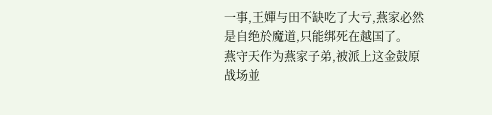一事,王嬋与田不缺吃了大亏,燕家必然是自绝於魔道,只能绑死在越国了。
燕守天作为燕家子弟,被派上这金鼓原战场並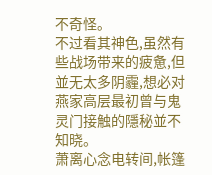不奇怪。
不过看其神色,虽然有些战场带来的疲惫,但並无太多阴霾,想必对燕家高层最初曾与鬼灵门接触的隱秘並不知晓。
萧离心念电转间,帐篷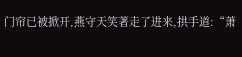门帘已被掀开,燕守天笑著走了进来,拱手道:“萧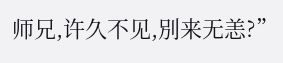师兄,许久不见,別来无恙?”